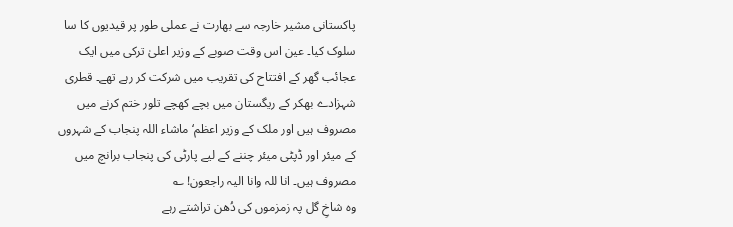پاکستانی مشیر خارجہ سے بھارت نے عملی طور پر قیدیوں کا سا سلوک کیا۔ عین اس وقت صوبے کے وزیر اعلیٰ ترکی میں ایک عجائب گھر کے افتتاح کی تقریب میں شرکت کر رہے تھے۔ قطری شہزادے بھکر کے ریگستان میں بچے کھچے تلور ختم کرنے میں مصروف ہیں اور ملک کے وزیر اعظم‘ ماشاء اللہ پنجاب کے شہروں کے میئر اور ڈپٹی میئر چننے کے لیے پارٹی کی پنجاب برانچ میں مصروف ہیں۔ انا للہ وانا الیہ راجعون! ؎
وہ شاخِ گل پہ زمزموں کی دُھن تراشتے رہے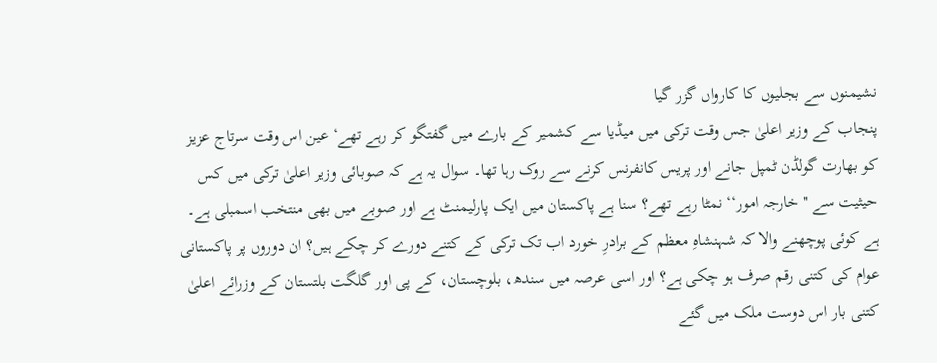نشیمنوں سے بجلیوں کا کارواں گزر گیا
پنجاب کے وزیر اعلیٰ جس وقت ترکی میں میڈیا سے کشمیر کے بارے میں گفتگو کر رہے تھے‘ عین اس وقت سرتاج عزیز کو بھارت گولڈن ٹمپل جانے اور پریس کانفرنس کرنے سے روک رہا تھا۔ سوال یہ ہے کہ صوبائی وزیر اعلیٰ ترکی میں کس حیثیت سے ''خارجہ امور‘‘ نمٹا رہے تھے؟ سنا ہے پاکستان میں ایک پارلیمنٹ ہے اور صوبے میں بھی منتخب اسمبلی ہے۔ ہے کوئی پوچھنے والا کہ شہنشاہِ معظم کے برادرِ خورد اب تک ترکی کے کتنے دورے کر چکے ہیں؟ ان دوروں پر پاکستانی عوام کی کتنی رقم صرف ہو چکی ہے؟ اور اسی عرصہ میں سندھ، بلوچستان، کے پی اور گلگت بلتستان کے وزرائے اعلیٰ کتنی بار اس دوست ملک میں گئے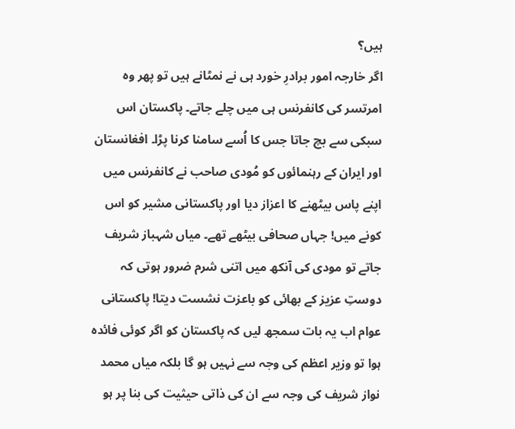ہیں؟
اگر خارجہ امور برادرِ خورد ہی نے نمٹانے ہیں تو پھر وہ امرتسر کی کانفرنس ہی میں چلے جاتے۔ پاکستان اس سبکی سے بچ جاتا جس کا اُسے سامنا کرنا پڑا۔ افغانستان اور ایران کے رہنمائوں کو مُودی صاحب نے کانفرنس میں اپنے پاس بیٹھنے کا اعزاز دیا اور پاکستانی مشیر کو اس کونے میں! جہاں صحافی بیٹھے تھے۔ میاں شہباز شریف جاتے تو مودی کی آنکھ میں اتنی شرم ضرور ہوتی کہ دوستِ عزیز کے بھائی کو باعزت نشست دیتا! پاکستانی عوام اب یہ بات سمجھ لیں کہ پاکستان کو اگر کوئی فائدہ ہوا تو وزیر اعظم کی وجہ سے نہیں ہو گا بلکہ میاں محمد نواز شریف کی وجہ سے ان کی ذاتی حیثیت کی بنا پر ہو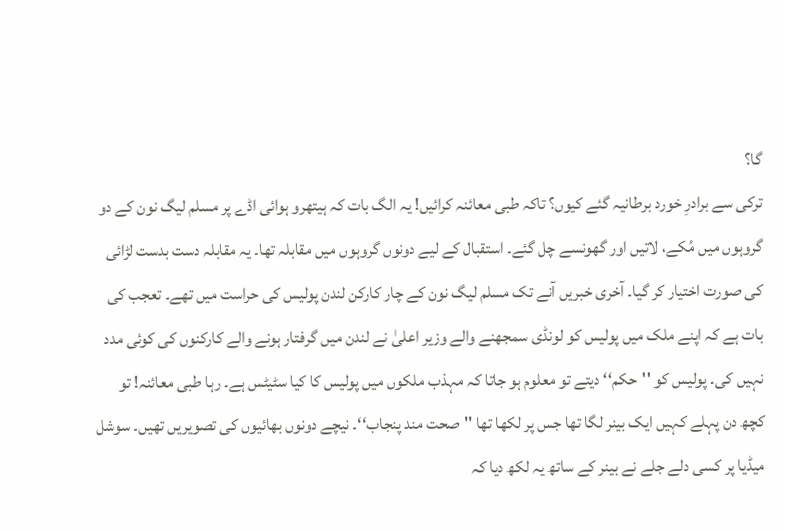گا؟
ترکی سے برادرِ خورد برطانیہ گئے کیوں؟ تاکہ طبی معائنہ کرائیں! یہ الگ بات کہ ہیتھرو ہوائی اڈے پر مسلم لیگ نون کے دو گروہوں میں مُکے، لاتیں اور گھونسے چل گئے۔ استقبال کے لیے دونوں گروہوں میں مقابلہ تھا۔ یہ مقابلہ دست بدست لڑائی کی صورت اختیار کر گیا۔ آخری خبریں آنے تک مسلم لیگ نون کے چار کارکن لندن پولیس کی حراست میں تھے۔ تعجب کی بات ہے کہ اپنے ملک میں پولیس کو لونڈی سمجھنے والے وزیر اعلیٰ نے لندن میں گرفتار ہونے والے کارکنوں کی کوئی مدد نہیں کی۔ پولیس کو ''حکم‘‘ دیتے تو معلوم ہو جاتا کہ مہذب ملکوں میں پولیس کا کیا سٹیٹس ہے۔ رہا طبی معائنہ! تو کچھ دن پہلے کہیں ایک بینر لگا تھا جس پر لکھا تھا ''صحت مند پنجاب‘‘۔ نیچے دونوں بھائیوں کی تصویریں تھیں۔ سوشل میڈیا پر کسی دلے جلے نے بینر کے ساتھ یہ لکھ دیا کہ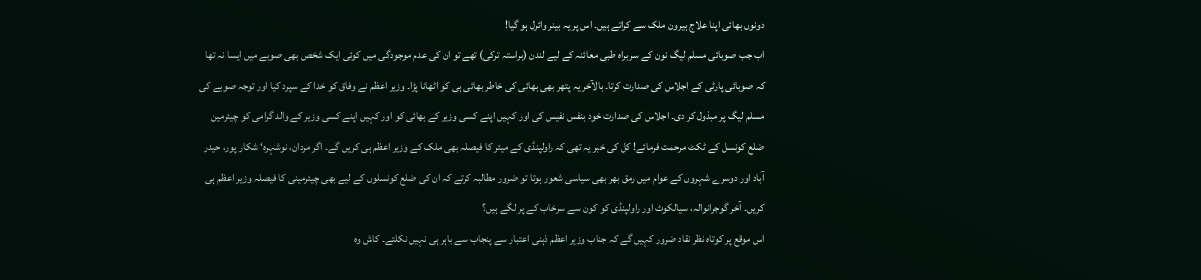دونوں بھائی اپنا علاج بیرون ملک سے کراتے ہیں۔ اس پر یہ بینر وائرل ہو گیا!
اب جب صوبائی مسلم لیگ نون کے سربراہ طبی معائنہ کے لیے لندن (براستہ ترکی) تھے تو ان کی عدم موجودگی میں کوئی ایک شخص بھی صوبے میں ایسا نہ تھا کہ صوبائی پارٹی کے اجلاس کی صدارت کرتا۔ بالآخر یہ پتھر بھی بھائی کی خاطر بھائی ہی کو اٹھانا پڑا۔ وزیر اعظم نے وفاق کو خدا کے سپرد کیا اور توجہ صوبے کی مسلم لیگ پر مبذول کر دی۔ اجلاس کی صدارت خود بنفس نفیس کی اور کہیں اپنے کسی وزیر کے بھائی کو اور کہیں اپنے کسی وزیر کے والد گرامی کو چیئرمین ضلع کونسل کے ٹکٹ مرحمت فرمائے! کل کی خبر یہ تھی کہ راولپنڈی کے میئر کا فیصلہ بھی ملک کے وزیر اعظم ہی کریں گے۔ اگر مردان، نوشہرہ‘ شکار پور، حیدر آباد اور دوسرے شہروں کے عوام میں رمق بھر بھی سیاسی شعور ہوتا تو ضرور مطالبہ کرتے کہ ان کی ضلع کونسلوں کے لیے بھی چیئرمینی کا فیصلہ وزیر اعظم ہی کریں۔ آخر گوجرانوالہ، سیالکوٹ اور راولپنڈی کو کون سے سرخاب کے پر لگے ہیں؟
اس موقع پر کوتاہ نظر نقاد ضرور کہیں گے کہ جناب وزیر اعظم ذہنی اعتبار سے پنجاب سے باہر ہی نہیں نکلتے۔ کاش وہ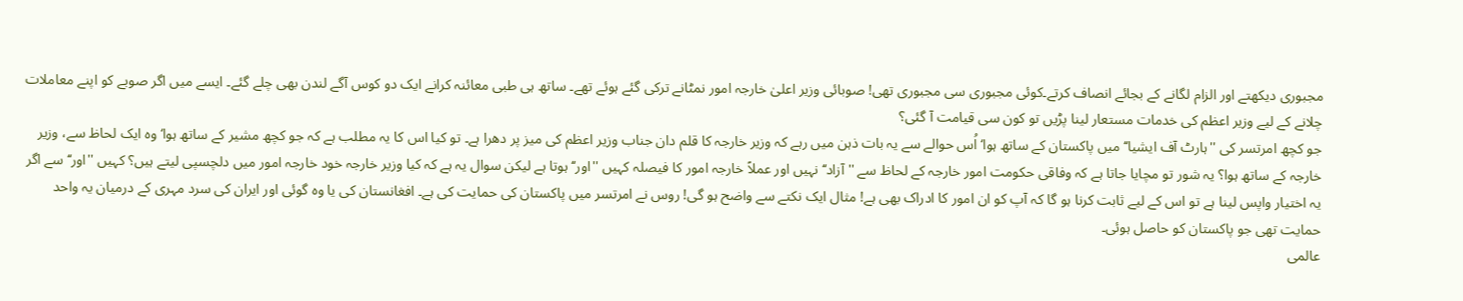مجبوری دیکھتے اور الزام لگانے کے بجائے انصاف کرتے۔کوئی مجبوری سی مجبوری تھی! صوبائی وزیر اعلیٰ خارجہ امور نمٹانے ترکی گئے ہوئے تھے۔ ساتھ ہی طبی معائنہ کرانے ایک دو کوس آگے لندن بھی چلے گئے۔ ایسے میں اگر صوبے کو اپنے معاملات چلانے کے لیے وزیر اعظم کی خدمات مستعار لینا پڑیں تو کون سی قیامت آ گئی؟
جو کچھ امرتسر کی ''ہارٹ آف ایشیا‘‘ میں پاکستان کے ساتھ ہوا‘ اُس حوالے سے یہ بات ذہن میں رہے کہ وزیر خارجہ کا قلم دان جناب وزیر اعظم کی میز پر دھرا ہے۔ تو کیا اس کا یہ مطلب ہے کہ جو کچھ مشیر کے ساتھ ہوا‘ وہ ایک لحاظ سے، وزیر خارجہ کے ساتھ ہوا؟ یہ شور تو مچایا جاتا ہے کہ وفاقی حکومت امور خارجہ کے لحاظ سے ''آزاد‘‘ نہیں اور عملاً خارجہ امور کا فیصلہ کہیں ''اور‘‘ ہوتا ہے لیکن سوال یہ ہے کہ کیا وزیر خارجہ خود خارجہ امور میں دلچسپی لیتے ہیں؟ کہیں ''اور‘‘ سے اگر یہ اختیار واپس لینا ہے تو اس کے لیے ثابت کرنا ہو گا کہ آپ کو ان امور کا ادراک بھی ہے! مثال ایک نکتے سے واضح ہو گی! روس نے امرتسر میں پاکستان کی حمایت کی ہے۔ افغانستان کی یا وہ گوئی اور ایران کی سرد مہری کے درمیان یہ واحد حمایت تھی جو پاکستان کو حاصل ہوئی۔
عالمی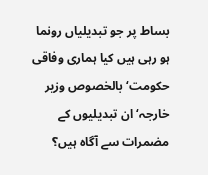بساط پر جو تبدیلیاں رونما ہو رہی ہیں کیا ہماری وفاقی حکومت‘ بالخصوص وزیر خارجہ‘ ان تبدیلیوں کے مضمرات سے آگاہ ہیں؟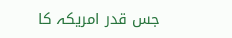جس قدر امریکہ کا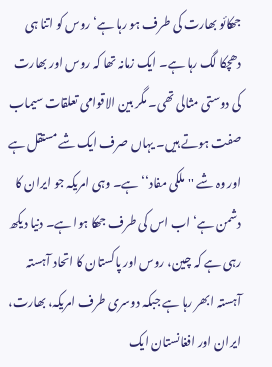جھکائو بھارت کی طرف ہو رہا ہے‘ روس کو اتنا ہی دھچکا لگ رہا ہے۔ ایک زمانہ تھا کہ روس اور بھارت کی دوستی مثالی تھی۔ مگر بین الاقوامی تعلقات سیماب صفت ہوتے ہیں۔ یہاں صرف ایک شے مستقل ہے اور وہ شے ''ملکی مفاد‘‘ ہے۔ وہی امریکہ جو ایران کا دشمن ہے‘ اب اس کی طرف جھکا ہوا ہے۔ دنیا دیکھ رہی ہے کہ چین، روس اور پاکستان کا اتحاد آہستہ آہستہ ابھر رہا ہے جبکہ دوسری طرف امریکہ، بھارت، ایران اور افغانستان ایک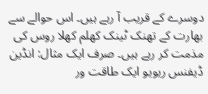دوسرے کے قریب آ رہے ہیں۔ اس حوالے سے بھارت کے تھنک ٹینک کھلم کھلا روس کی مذمت کر رہے ہیں۔ صرف ایک مثال: انڈین ڈیفنس ریویو ایک طاقت ور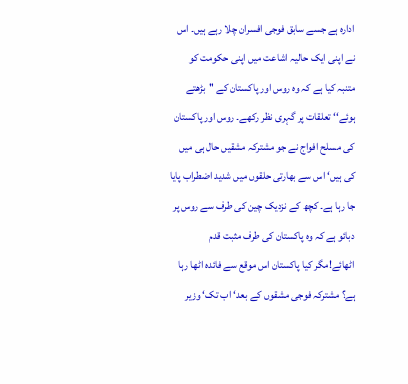ادارہ ہے جسے سابق فوجی افسران چلا رہے ہیں۔ اس نے اپنی ایک حالیہ اشاعت میں اپنی حکومت کو متنبہ کیا ہے کہ وہ روس اور پاکستان کے ''بڑھتے ہوئے‘‘ تعلقات پر گہری نظر رکھے۔ روس اور پاکستان کی مسلح افواج نے جو مشترکہ مشقیں حال ہی میں کی ہیں‘ اس سے بھارتی حلقوں میں شدید اضطراب پایا جا رہا ہے۔ کچھ کے نزدیک چین کی طرف سے روس پر دبائو ہے کہ وہ پاکستان کی طرف مثبت قدم اٹھائے!مگر کیا پاکستان اس موقع سے فائدہ اٹھا رہا ہے؟ مشترکہ فوجی مشقوں کے بعد‘ اب تک‘ وزیر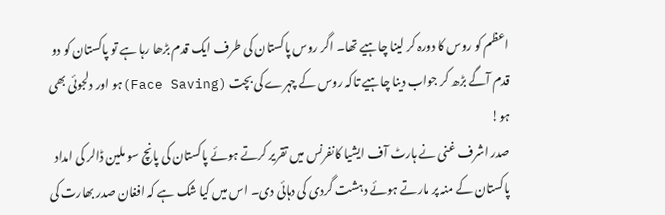اعظم کو روس کا دورہ کر لینا چاہیے تھا۔ اگر روس پاکستان کی طرف ایک قدم بڑھا رہا ہے تو پاکستان کو دو قدم آگے بڑھ کر جواب دینا چاہیے تاکہ روس کے چہرے کی بچت (Face Saving)ہو اور دلجوئی بھی ہو!
صدر اشرف غنی نے ہارٹ آف ایشیا کانفرنس میں تقریر کرتے ہوئے پاکستان کی پانچ سو ملین ڈالر کی امداد پاکستان کے منہ پر مارتے ہوئے دہشت گردی کی دہائی دی۔ اس میں کیا شک ہے کہ افغان صدر بھارت کی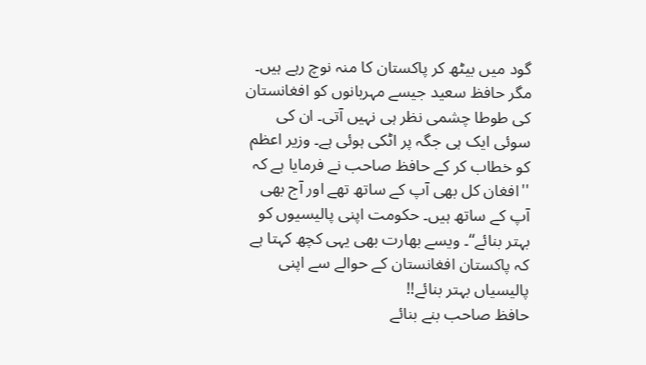گود میں بیٹھ کر پاکستان کا منہ نوچ رہے ہیں۔ مگر حافظ سعید جیسے مہربانوں کو افغانستان کی طوطا چشمی نظر ہی نہیں آتی۔ ان کی سوئی ایک ہی جگہ پر اٹکی ہوئی ہے۔ وزیر اعظم کو خطاب کر کے حافظ صاحب نے فرمایا ہے کہ ''افغان کل بھی آپ کے ساتھ تھے اور آج بھی آپ کے ساتھ ہیں۔ حکومت اپنی پالیسیوں کو بہتر بنائے‘‘۔ ویسے بھارت بھی یہی کچھ کہتا ہے کہ پاکستان افغانستان کے حوالے سے اپنی پالیسیاں بہتر بنائے!!
حافظ صاحب بنے بنائے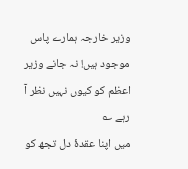وزیر خارجہ ہمارے پاس موجود ہیں! نہ جانے وزیر اعظم کو کیوں نہیں نظر آ رہے ؎
میں اپنا عقدۂ دل تجھ کو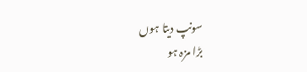سونپ دیتا ہوں
بڑا مزہ ہو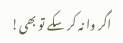اگر وا نہ کر سکے تو بھی!